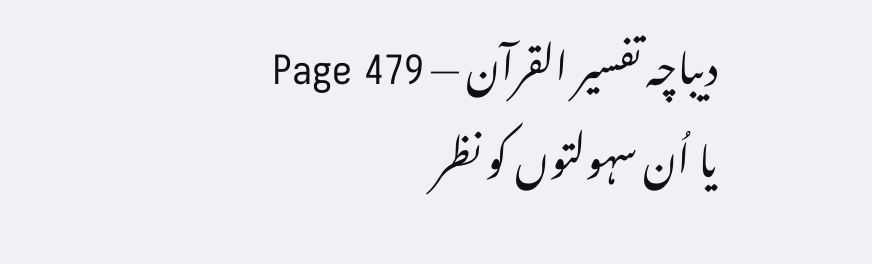دیباچہ تفسیر القرآن — Page 479
یا اُن سہولتوں کو نظر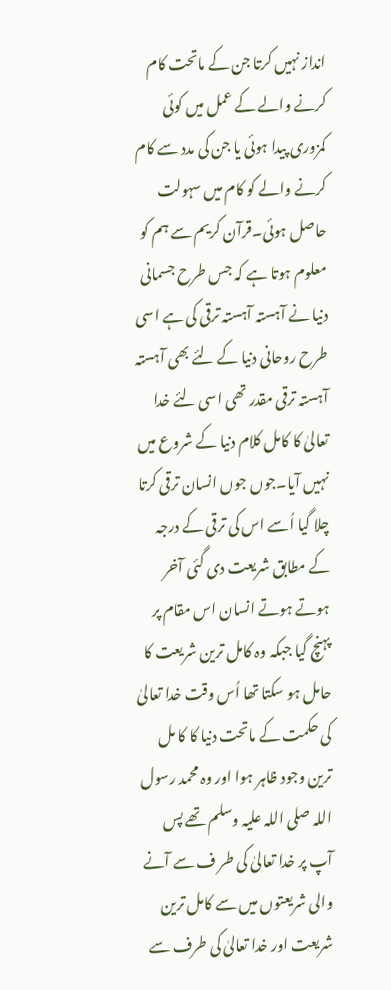انداز نہیں کرتا جن کے ماتحت کام کرنے والے کے عمل میں کوئی کمزوری پیدا ہوئی یا جن کی مدد سے کام کرنے والے کو کام میں سہولت حاصل ہوئی۔قرآن کریم سے ہم کو معلوم ہوتا ہے کہ جس طرح جسمانی دنیا نے آہستہ آہستہ ترقی کی ہے اسی طرح روحانی دنیا کے لئے بھی آہستہ آہستہ ترقی مقدر تھی اسی لئے خدا تعالیٰ کا کامل کلام دنیا کے شروع میں نہیں آیا۔جوں جوں انسان ترقی کرتا چلا گیا اُسے اس کی ترقی کے درجہ کے مطابق شریعت دی گئی آخر ہوتے ہوتے انسان اس مقام پر پہنچ گیا جبکہ وہ کامل ترین شریعت کا حامل ہو سکتا تھا اُس وقت خدا تعالیٰ کی حکمت کے ماتحت دنیا کا کا مل ترین وجود ظاہر ہوا اور وہ محمد رسول اللہ صلی اللہ علیہ وسلم تھے پس آپ پر خدا تعالیٰ کی طر ف سے آنے والی شریعتوں میں سے کامل ترین شریعت اور خدا تعالیٰ کی طرف سے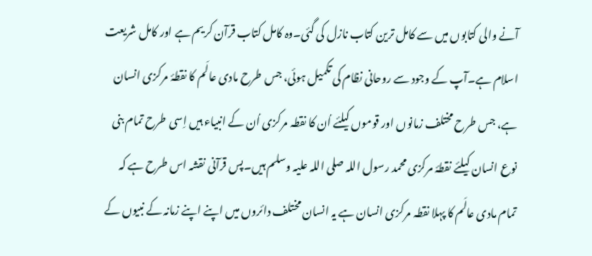آنے والی کتابوں میں سے کامل ترین کتاب نازل کی گئی۔وہ کامل کتاب قرآن کریم ہے اور کامل شریعت اسلام ہے۔آپ کے وجود سے روحانی نظام کی تکمیل ہوئی، جس طرح مادی عالَم کا نقطۂ مرکزی انسان ہے، جس طرح مختلف زمانوں اور قوموں کیلئے اُن کا نقطہ مرکزی اُن کے انبیاء ہیں اِسی طرح تمام بنی نوع انسان کیلئے نقطۂ مرکزی محمد رسول اللہ صلی اللہ علیہ وسلم ہیں۔پس قرآنی نقشہ اس طرح ہے کہ تمام مادی عالَم کا پہلا نقطہ مرکزی انسان ہے یہ انسان مختلف دائروں میں اپنے اپنے زمانہ کے نبیوں کے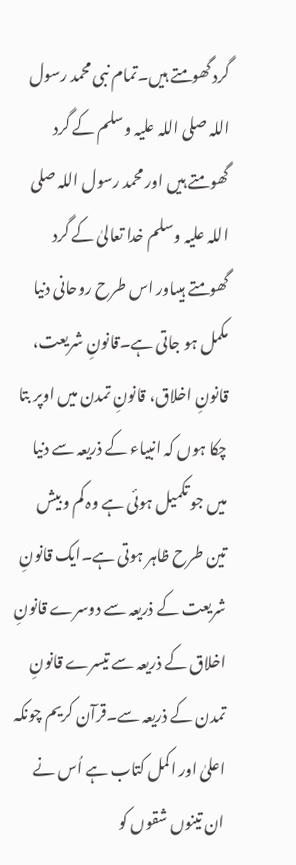گرد گھومتے ہیں۔تمام نبی محمد رسول اللہ صلی اللہ علیہ وسلم کے گرد گھومتے ہیں اور محمد رسول اللہ صلی اللہ علیہ وسلم خدا تعالیٰ کے گرد گھومتے ہیںاور اس طرح روحانی دنیا مکمل ہو جاتی ہے۔قانونِ شریعت، قانونِ اخلاق، قانونِ تمدن میں اوپر بتا چکا ہوں کہ انبیاء کے ذریعہ سے دنیا میں جو تکمیل ہوئی ہے وہ کم و بیش تین طرح ظاہر ہوتی ہے۔ایک قانونِ شریعت کے ذریعہ سے دوسرے قانونِ اخلاق کے ذریعہ سے تیسرے قانونِ تمدن کے ذریعہ سے۔قرآن کریم چونکہ اعلیٰ اور اکمل کتاب ہے اُس نے ان تینوں شقوں کو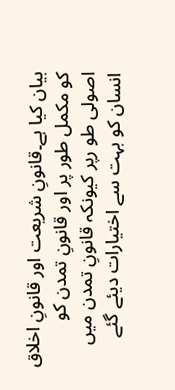بیان کیا ہے۔قانونِ شریعت اور قانونِ اخلاق کو مکمل طور پر اور قانونِ تمدن کو اصولی طو رپر کیونکہ قانونِ تمدن میں انسان کو بہت سے اختیارات دیئے گئے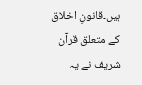ہیں۔قانونِ اخلاق کے متعلق قرآن شریف نے یہ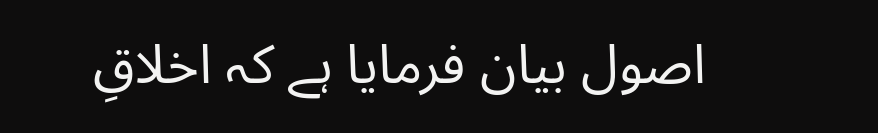اصول بیان فرمایا ہے کہ اخلاقِ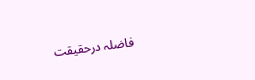فاضلہ درحقیقت